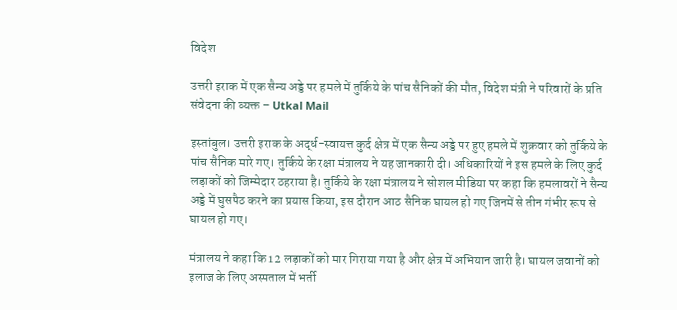विदेश

उत्तरी इराक में एक सैन्य अड्डे पर हमले में तुर्किये के पांच सैनिकों की मौत, विदेश मंत्री ने परिवारों के प्रति संवेदना की व्यक्त – Utkal Mail

इस्तांबुल। उत्तरी इराक के अर्द्ध-स्वायत्त कुर्द क्षेत्र में एक सैन्य अड्डे पर हुए हमले में शुक्रवार को तुर्किये के पांच सैनिक मारे गए। तुर्किये के रक्षा मंत्रालय ने यह जानकारी दी। अधिकारियों ने इस हमले के लिए कुर्द लड़ाकों को जिम्मेदार ठहराया है। तुर्किये के रक्षा मंत्रालय ने सोशल मीडिया पर कहा कि हमलावरों ने सैन्य अड्डे में घुसपैठ करने का प्रयास किया, इस दौरान आठ सैनिक घायल हो गए जिनमें से तीन गंभीर रूप से घायल हो गए।

मंत्रालय ने कहा कि 12 लड़ाकों को मार गिराया गया है और क्षेत्र में अभियान जारी है। घायल जवानों को इलाज के लिए अस्पताल में भर्ती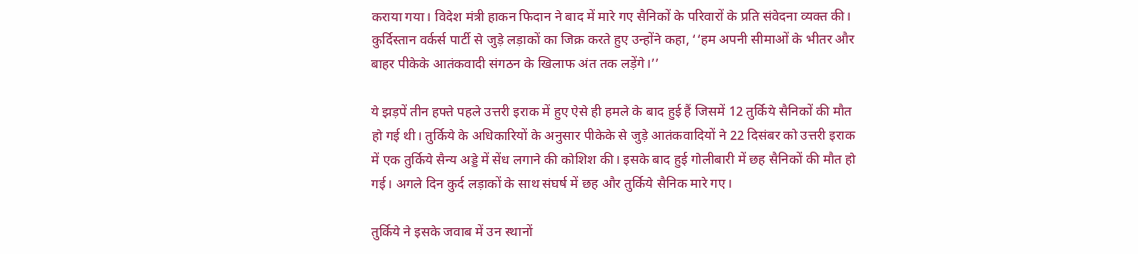कराया गया। विदेश मंत्री हाकन फिदान ने बाद में मारे गए सैनिकों के परिवारों के प्रति संवेदना व्यक्त की। कुर्दिस्तान वर्कर्स पार्टी से जुड़े लड़ाकों का जिक्र करते हुए उन्होंने कहा, ‘‘हम अपनी सीमाओं के भीतर और बाहर पीकेके आतंकवादी संगठन के खिलाफ अंत तक लड़ेंगे।’’

ये झड़पें तीन हफ्ते पहले उत्तरी इराक में हुए ऐसे ही हमले के बाद हुई हैं जिसमें 12 तुर्किये सैनिकों की मौत हो गई थी। तुर्किये के अधिकारियों के अनुसार पीकेके से जुड़े आतंकवादियों ने 22 दिसंबर को उत्तरी इराक में एक तुर्किये सैन्य अड्डे में सेंध लगाने की कोशिश की। इसके बाद हुई गोलीबारी में छह सैनिकों की मौत हो गई। अगले दिन कुर्द लड़ाकों के साथ संघर्ष में छह और तुर्किये सैनिक मारे गए।

तुर्किये ने इसके जवाब में उन स्थानों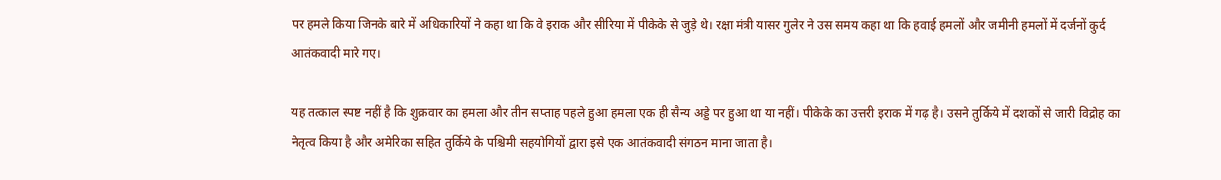पर हमले किया जिनके बारे में अधिकारियों ने कहा था कि वे इराक और सीरिया में पीकेके से जुड़े थे। रक्षा मंत्री यासर गुलेर ने उस समय कहा था कि हवाई हमलों और जमीनी हमलों में दर्जनों कुर्द आतंकवादी मारे गए।

यह तत्काल स्पष्ट नहीं है कि शुक्रवार का हमला और तीन सप्ताह पहले हुआ हमला एक ही सैन्य अड्डे पर हुआ था या नहीं। पीकेके का उत्तरी इराक में गढ़ है। उसने तुर्किये में दशकों से जारी विद्रोह का नेतृत्व किया है और अमेरिका सहित तुर्किये के पश्चिमी सहयोगियों द्वारा इसे एक आतंकवादी संगठन माना जाता है।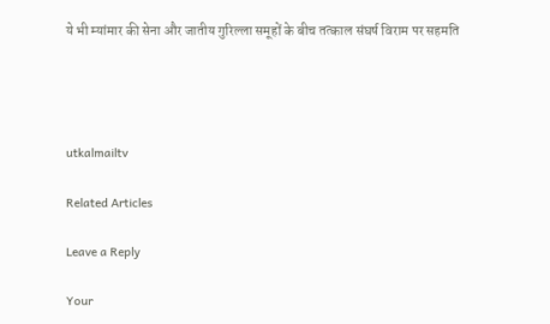ये भी म्यांमार की सेना और जातीय गुरिल्ला समूहों के बीच तत्काल संघर्ष विराम पर सहमति




utkalmailtv

Related Articles

Leave a Reply

Your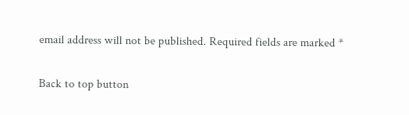email address will not be published. Required fields are marked *

Back to top button